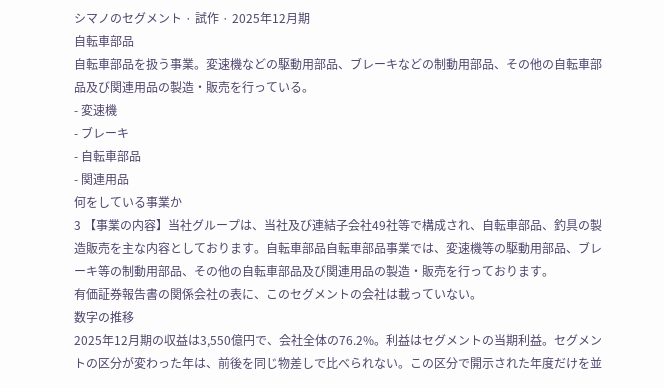シマノのセグメント · 試作 · 2025年12月期
自転車部品
自転車部品を扱う事業。変速機などの駆動用部品、ブレーキなどの制動用部品、その他の自転車部品及び関連用品の製造・販売を行っている。
- 変速機
- ブレーキ
- 自転車部品
- 関連用品
何をしている事業か
3 【事業の内容】当社グループは、当社及び連結子会社49社等で構成され、自転車部品、釣具の製造販売を主な内容としております。自転車部品自転車部品事業では、変速機等の駆動用部品、ブレーキ等の制動用部品、その他の自転車部品及び関連用品の製造・販売を行っております。
有価証券報告書の関係会社の表に、このセグメントの会社は載っていない。
数字の推移
2025年12月期の収益は3,550億円で、会社全体の76.2%。利益はセグメントの当期利益。セグメントの区分が変わった年は、前後を同じ物差しで比べられない。この区分で開示された年度だけを並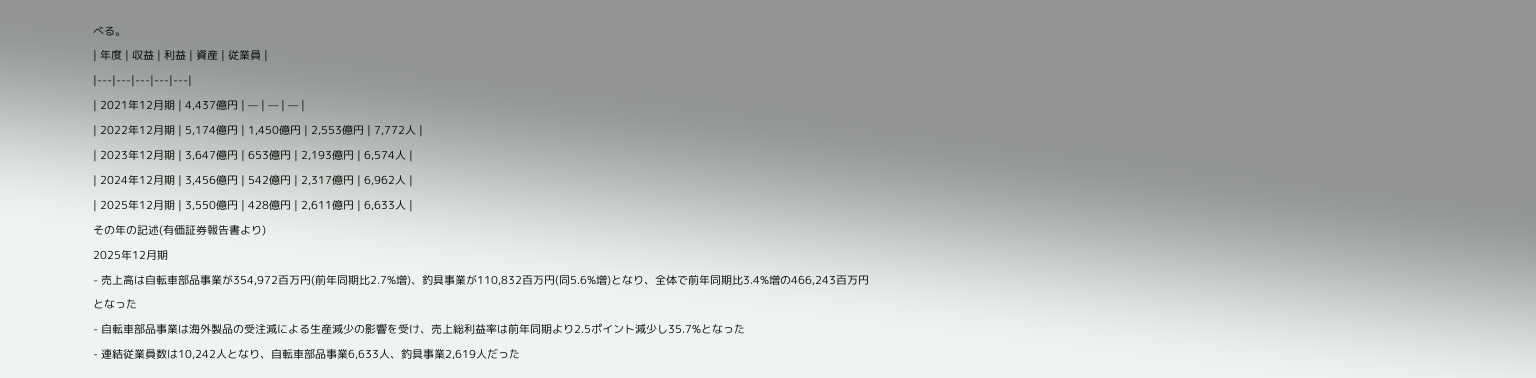べる。
| 年度 | 収益 | 利益 | 資産 | 従業員 |
|---|---|---|---|---|
| 2021年12月期 | 4,437億円 | — | — | — |
| 2022年12月期 | 5,174億円 | 1,450億円 | 2,553億円 | 7,772人 |
| 2023年12月期 | 3,647億円 | 653億円 | 2,193億円 | 6,574人 |
| 2024年12月期 | 3,456億円 | 542億円 | 2,317億円 | 6,962人 |
| 2025年12月期 | 3,550億円 | 428億円 | 2,611億円 | 6,633人 |
その年の記述(有価証券報告書より)
2025年12月期
- 売上高は自転車部品事業が354,972百万円(前年同期比2.7%増)、釣具事業が110,832百万円(同5.6%増)となり、全体で前年同期比3.4%増の466,243百万円となった
- 自転車部品事業は海外製品の受注減による生産減少の影響を受け、売上総利益率は前年同期より2.5ポイント減少し35.7%となった
- 連結従業員数は10,242人となり、自転車部品事業6,633人、釣具事業2,619人だった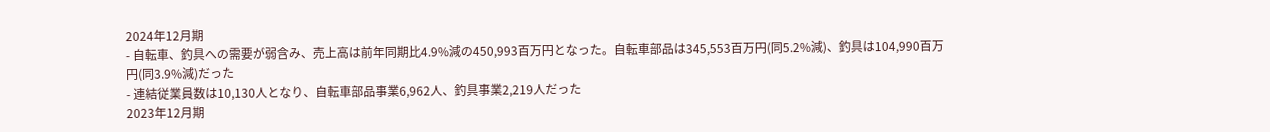2024年12月期
- 自転車、釣具への需要が弱含み、売上高は前年同期比4.9%減の450,993百万円となった。自転車部品は345,553百万円(同5.2%減)、釣具は104,990百万円(同3.9%減)だった
- 連結従業員数は10,130人となり、自転車部品事業6,962人、釣具事業2,219人だった
2023年12月期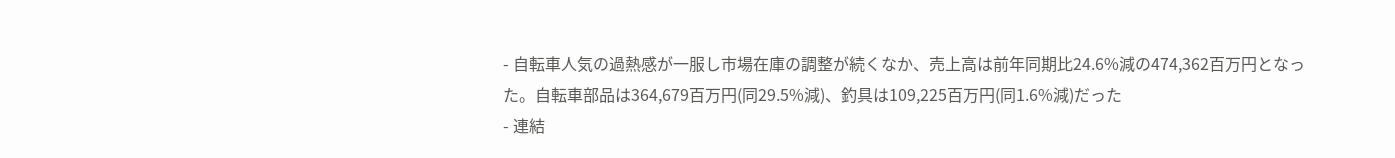- 自転車人気の過熱感が一服し市場在庫の調整が続くなか、売上高は前年同期比24.6%減の474,362百万円となった。自転車部品は364,679百万円(同29.5%減)、釣具は109,225百万円(同1.6%減)だった
- 連結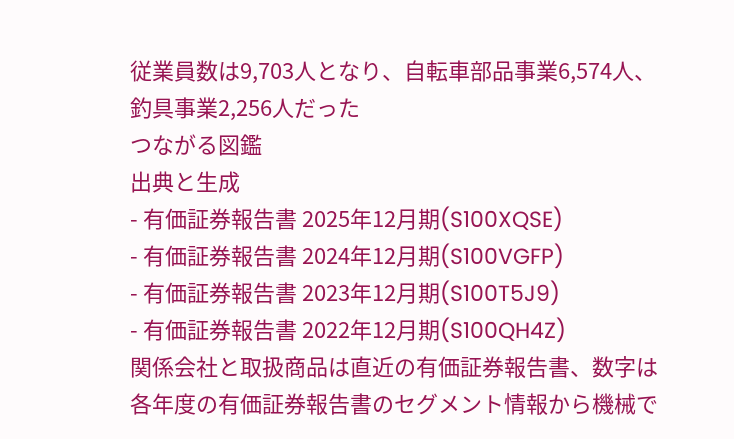従業員数は9,703人となり、自転車部品事業6,574人、釣具事業2,256人だった
つながる図鑑
出典と生成
- 有価証券報告書 2025年12月期(S100XQSE)
- 有価証券報告書 2024年12月期(S100VGFP)
- 有価証券報告書 2023年12月期(S100T5J9)
- 有価証券報告書 2022年12月期(S100QH4Z)
関係会社と取扱商品は直近の有価証券報告書、数字は各年度の有価証券報告書のセグメント情報から機械で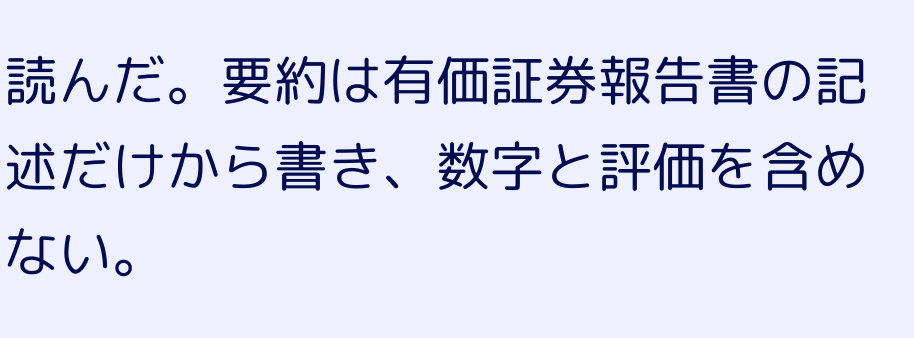読んだ。要約は有価証券報告書の記述だけから書き、数字と評価を含めない。